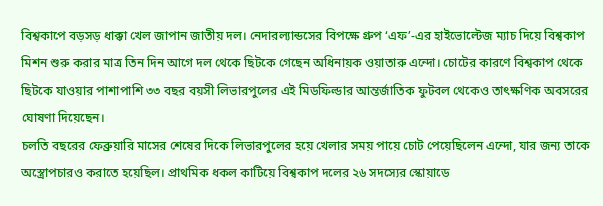বিশ্বকাপে বড়সড় ধাক্কা খেল জাপান জাতীয় দল। নেদারল্যান্ডসের বিপক্ষে গ্রুপ ‘এফ’-এর হাইভোল্টেজ ম্যাচ দিয়ে বিশ্বকাপ মিশন শুরু করার মাত্র তিন দিন আগে দল থেকে ছিটকে গেছেন অধিনায়ক ওয়াতারু এন্দো। চোটের কারণে বিশ্বকাপ থেকে ছিটকে যাওয়ার পাশাপাশি ৩৩ বছর বয়সী লিভারপুলের এই মিডফিল্ডার আন্তর্জাতিক ফুটবল থেকেও তাৎক্ষণিক অবসরের ঘোষণা দিয়েছেন।
চলতি বছরের ফেব্রুয়ারি মাসের শেষের দিকে লিভারপুলের হয়ে খেলার সময় পায়ে চোট পেয়েছিলেন এন্দো, যার জন্য তাকে অস্ত্রোপচারও করাতে হয়েছিল। প্রাথমিক ধকল কাটিয়ে বিশ্বকাপ দলের ২৬ সদস্যের স্কোয়াডে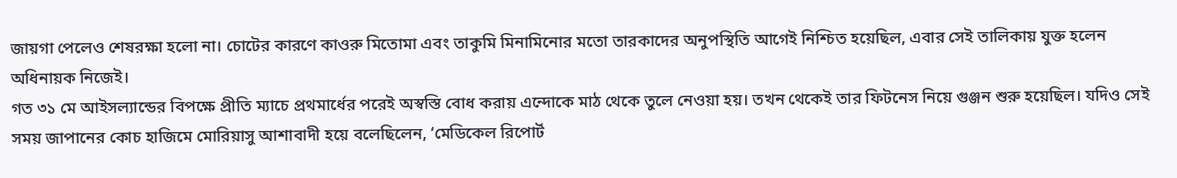জায়গা পেলেও শেষরক্ষা হলো না। চোটের কারণে কাওরু মিতোমা এবং তাকুমি মিনামিনোর মতো তারকাদের অনুপস্থিতি আগেই নিশ্চিত হয়েছিল, এবার সেই তালিকায় যুক্ত হলেন অধিনায়ক নিজেই।
গত ৩১ মে আইসল্যান্ডের বিপক্ষে প্রীতি ম্যাচে প্রথমার্ধের পরেই অস্বস্তি বোধ করায় এন্দোকে মাঠ থেকে তুলে নেওয়া হয়। তখন থেকেই তার ফিটনেস নিয়ে গুঞ্জন শুরু হয়েছিল। যদিও সেই সময় জাপানের কোচ হাজিমে মোরিয়াসু আশাবাদী হয়ে বলেছিলেন, ‘মেডিকেল রিপোর্ট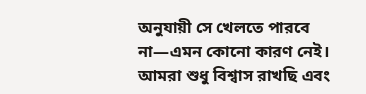অনুযায়ী সে খেলতে পারবে না—এমন কোনো কারণ নেই। আমরা শুধু বিশ্বাস রাখছি এবং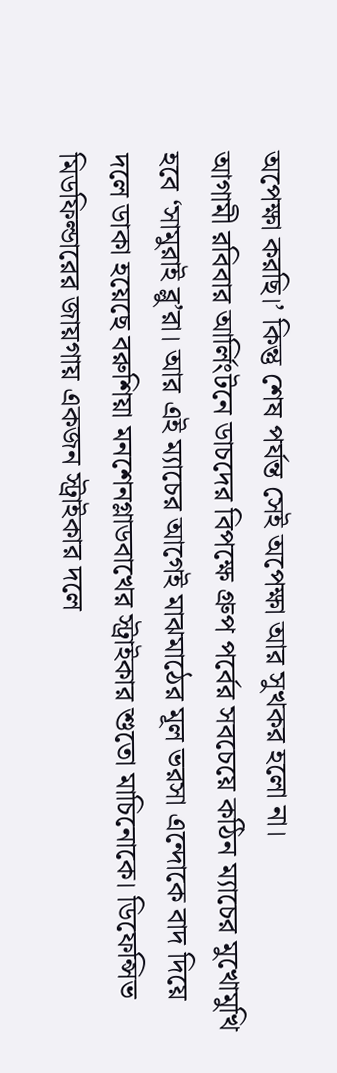অপেক্ষা করছি।’ কিন্তু শেষ পর্যন্ত সেই অপেক্ষা আর সুখকর হলো না।
আগামী রবিবার আর্লিংটনে ডাচদের বিপক্ষে গ্রুপ পর্বের সবচেয়ে কঠিন ম্যাচের মুখোমুখি হবে ‘সামুরাই ব্লু’রা। আর এই ম্যাচের আগেই মাঝমাঠের মূল ভরসা এন্দোকে বাদ দিয়ে দলে ডাকা হয়েছে বরুশিয়া মনশেনগ্লাডবাখের স্ট্রাইকার শুতো মাচিনোকে। ডিফেন্সিভ মিডফিল্ডারের জায়গায় একজন স্ট্রাইকার দলে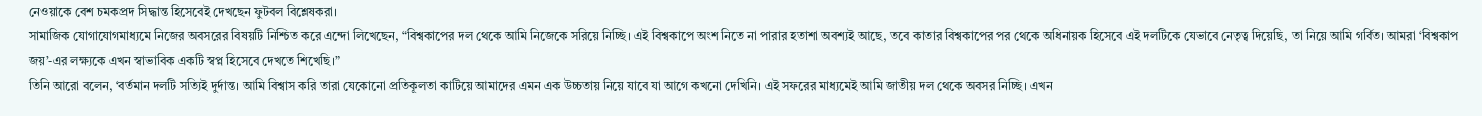নেওয়াকে বেশ চমকপ্রদ সিদ্ধান্ত হিসেবেই দেখছেন ফুটবল বিশ্লেষকরা।
সামাজিক যোগাযোগমাধ্যমে নিজের অবসরের বিষয়টি নিশ্চিত করে এন্দো লিখেছেন, “বিশ্বকাপের দল থেকে আমি নিজেকে সরিয়ে নিচ্ছি। এই বিশ্বকাপে অংশ নিতে না পারার হতাশা অবশ্যই আছে, তবে কাতার বিশ্বকাপের পর থেকে অধিনায়ক হিসেবে এই দলটিকে যেভাবে নেতৃত্ব দিয়েছি, তা নিয়ে আমি গর্বিত। আমরা ‘বিশ্বকাপ জয়’-এর লক্ষ্যকে এখন স্বাভাবিক একটি স্বপ্ন হিসেবে দেখতে শিখেছি।”
তিনি আরো বলেন, ‘বর্তমান দলটি সত্যিই দুর্দান্ত। আমি বিশ্বাস করি তারা যেকোনো প্রতিকূলতা কাটিয়ে আমাদের এমন এক উচ্চতায় নিয়ে যাবে যা আগে কখনো দেখিনি। এই সফরের মাধ্যমেই আমি জাতীয় দল থেকে অবসর নিচ্ছি। এখন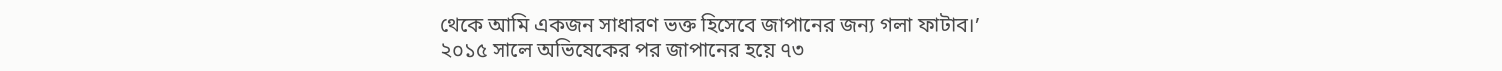থেকে আমি একজন সাধারণ ভক্ত হিসেবে জাপানের জন্য গলা ফাটাব।’
২০১৫ সালে অভিষেকের পর জাপানের হয়ে ৭৩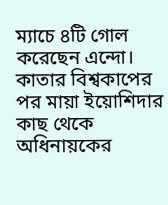ম্যাচে ৪টি গোল করেছেন এন্দো। কাতার বিশ্বকাপের পর মায়া ইয়োশিদার কাছ থেকে অধিনায়কের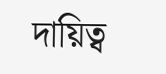দায়িত্ব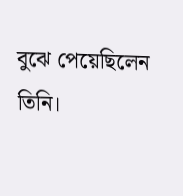বুঝে পেয়েছিলেন তিনি।